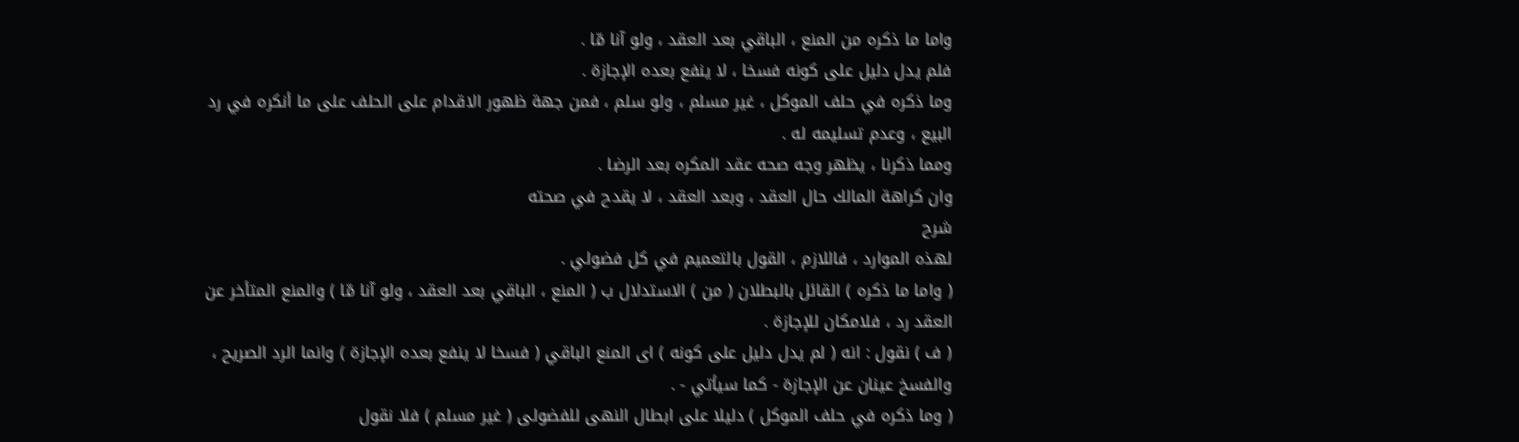واما ما ذكره من المنع ، الباقي بعد العقد ، ولو آنا مّا .
فلم يدل دليل على كونه فسخا ، لا ينفع بعده الإجازة .
وما ذكره في حلف الموكل ، غير مسلم ، ولو سلم ، فمن جهة ظهور الاقدام على الحلف على ما أنكره في رد البيع ، وعدم تسليمه له .
ومما ذكرنا ، يظهر وجه صحه عقد المكره بعد الرضا .
وان كراهة المالك حال العقد ، وبعد العقد ، لا يقدح في صحته
شرح
لهذه الموارد ، فاللازم ، القول بالتعميم في كل فضولي .
( واما ما ذكره ) القائل بالبطلان ( من ) الاستدلال ب ( المنع ، الباقي بعد العقد ، ولو آنا مّا ) والمنع المتأخر عن العقد رد ، فلامكان للإجازة .
( ف ) نقول : انه ( لم يدل دليل على كونه ) اى المنع الباقي ( فسخا لا ينفع بعده الإجازة ) وانما الرد الصريح ، والفسخ عينان عن الإجازة - كما سيأتي - .
( وما ذكره في حلف الموكل ) دليلا على ابطال النهى للفضولى ( غير مسلم ) فلا نقول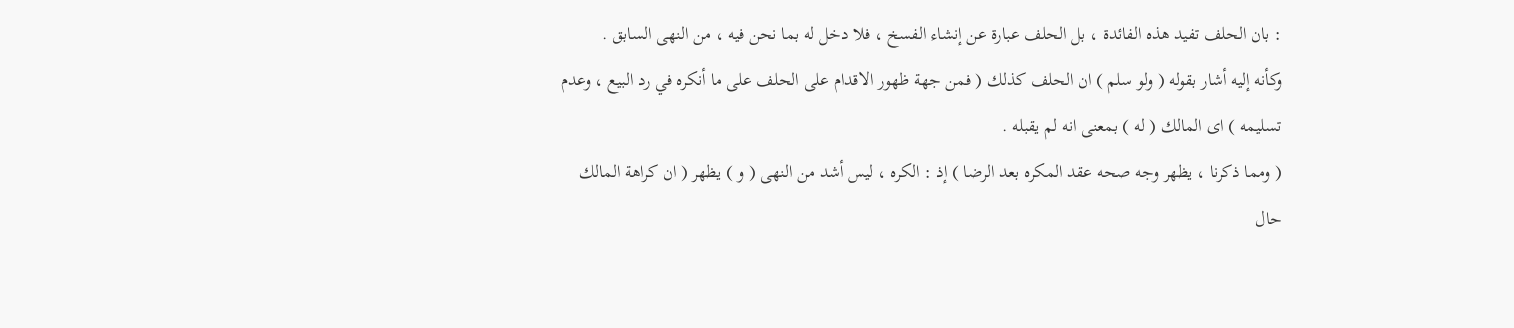: بان الحلف تفيد هذه الفائدة ، بل الحلف عبارة عن إنشاء الفسخ ، فلا دخل له بما نحن فيه ، من النهى السابق .
وكأنه إليه أشار بقوله ( ولو سلم ) ان الحلف كذلك ( فمن جهة ظهور الاقدام على الحلف على ما أنكره في رد البيع ، وعدم تسليمه ) اى المالك ( له ) بمعنى انه لم يقبله .
( ومما ذكرنا ، يظهر وجه صحه عقد المكره بعد الرضا ) إذ : الكره ، ليس أشد من النهى ( و ) يظهر ( ان كراهة المالك حال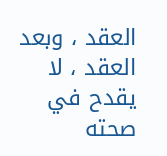العقد ، وبعد العقد ، لا يقدح في صحته